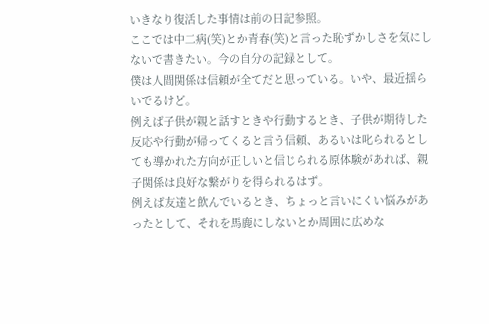いきなり復活した事情は前の日記参照。
ここでは中二病(笑)とか青春(笑)と言った恥ずかしさを気にしないで書きたい。今の自分の記録として。
僕は人間関係は信頼が全てだと思っている。いや、最近揺らいでるけど。
例えば子供が親と話すときや行動するとき、子供が期待した反応や行動が帰ってくると言う信頼、あるいは叱られるとしても導かれた方向が正しいと信じられる原体験があれば、親子関係は良好な繋がりを得られるはず。
例えば友達と飲んでいるとき、ちょっと言いにくい悩みがあったとして、それを馬鹿にしないとか周囲に広めな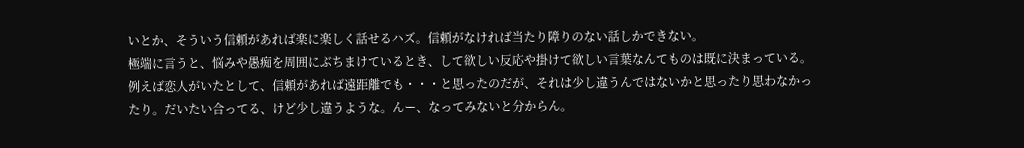いとか、そういう信頼があれば楽に楽しく話せるハズ。信頼がなければ当たり障りのない話しかできない。
極端に言うと、悩みや愚痴を周囲にぶちまけているとき、して欲しい反応や掛けて欲しい言葉なんてものは既に決まっている。
例えば恋人がいたとして、信頼があれば遠距離でも・・・と思ったのだが、それは少し違うんではないかと思ったり思わなかったり。だいたい合ってる、けど少し違うような。んー、なってみないと分からん。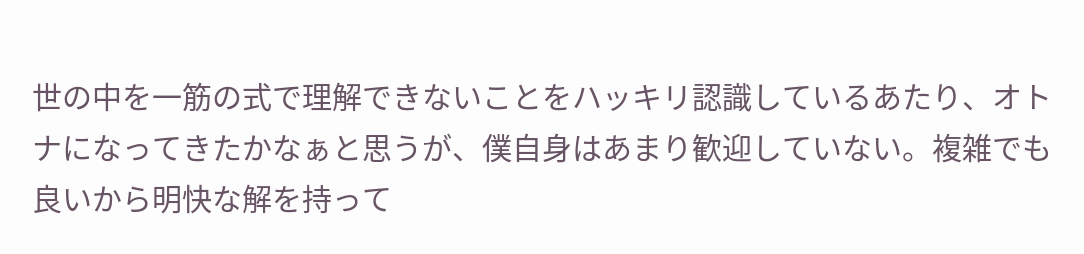世の中を一筋の式で理解できないことをハッキリ認識しているあたり、オトナになってきたかなぁと思うが、僕自身はあまり歓迎していない。複雑でも良いから明快な解を持って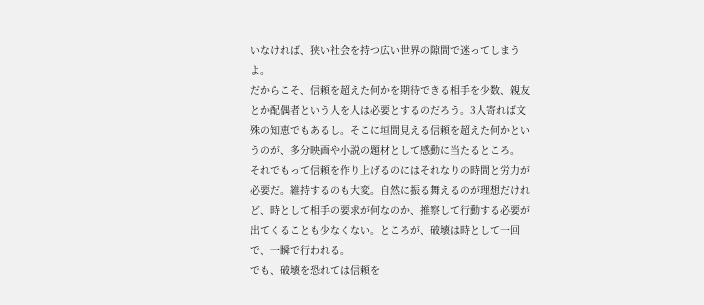いなければ、狭い社会を持つ広い世界の隙間で迷ってしまうよ。
だからこそ、信頼を超えた何かを期待できる相手を少数、親友とか配偶者という人を人は必要とするのだろう。3人寄れば文殊の知恵でもあるし。そこに垣間見える信頼を超えた何かというのが、多分映画や小説の題材として感動に当たるところ。
それでもって信頼を作り上げるのにはそれなりの時間と労力が必要だ。維持するのも大変。自然に振る舞えるのが理想だけれど、時として相手の要求が何なのか、推察して行動する必要が出てくることも少なくない。ところが、破壊は時として一回で、一瞬で行われる。
でも、破壊を恐れては信頼を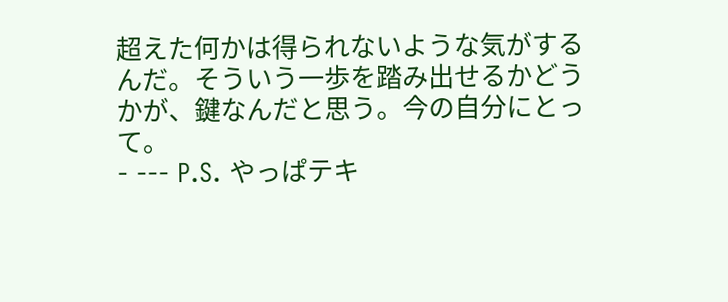超えた何かは得られないような気がするんだ。そういう一歩を踏み出せるかどうかが、鍵なんだと思う。今の自分にとって。
- --- P.S. やっぱテキ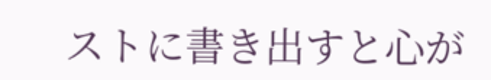ストに書き出すと心が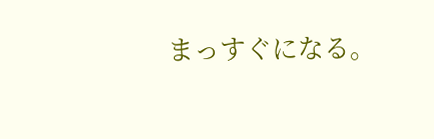まっすぐになる。